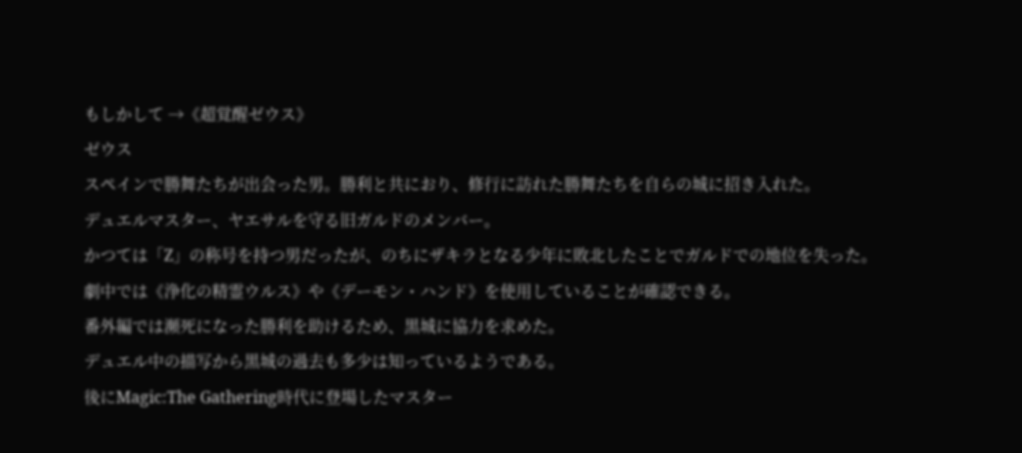もしかして →《超覚醒ゼウス》
ゼウス
スペインで勝舞たちが出会った男。勝利と共におり、修行に訪れた勝舞たちを自らの城に招き入れた。
デュエルマスター、ヤエサルを守る旧ガルドのメンバー。
かつては「Z」の称号を持つ男だったが、のちにザキラとなる少年に敗北したことでガルドでの地位を失った。
劇中では《浄化の精霊ウルス》や《デーモン・ハンド》を使用していることが確認できる。
番外編では瀕死になった勝利を助けるため、黒城に協力を求めた。
デュエル中の描写から黒城の過去も多少は知っているようである。
後にMagic:The Gathering時代に登場したマスター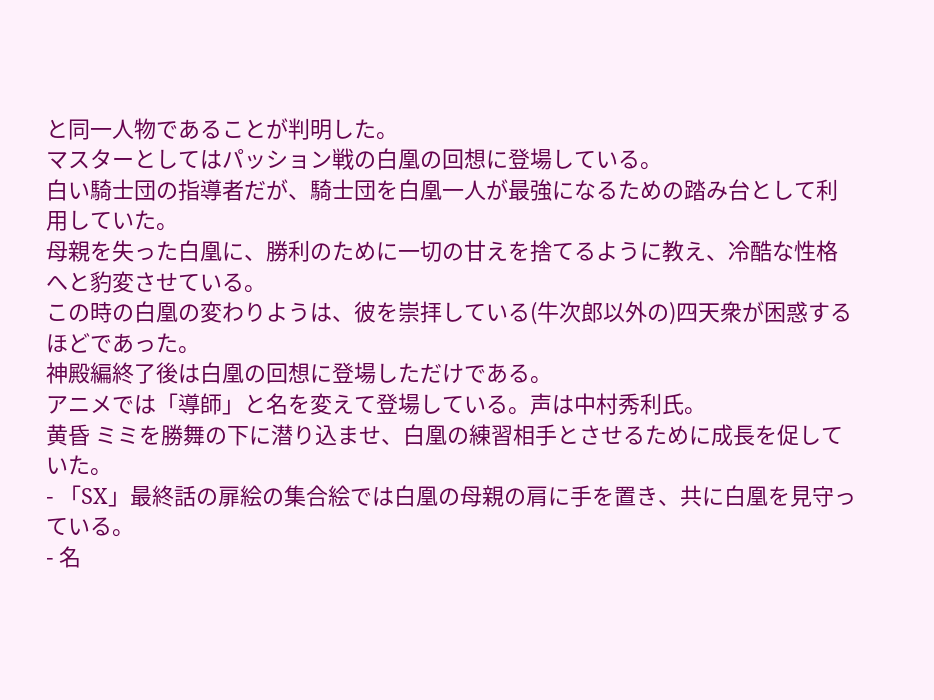と同一人物であることが判明した。
マスターとしてはパッション戦の白凰の回想に登場している。
白い騎士団の指導者だが、騎士団を白凰一人が最強になるための踏み台として利用していた。
母親を失った白凰に、勝利のために一切の甘えを捨てるように教え、冷酷な性格へと豹変させている。
この時の白凰の変わりようは、彼を崇拝している(牛次郎以外の)四天衆が困惑するほどであった。
神殿編終了後は白凰の回想に登場しただけである。
アニメでは「導師」と名を変えて登場している。声は中村秀利氏。
黄昏 ミミを勝舞の下に潜り込ませ、白凰の練習相手とさせるために成長を促していた。
- 「SX」最終話の扉絵の集合絵では白凰の母親の肩に手を置き、共に白凰を見守っている。
- 名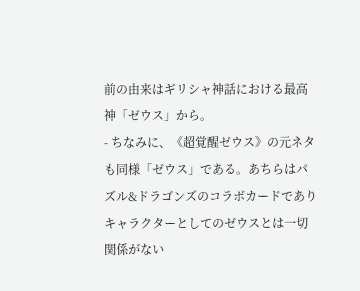前の由来はギリシャ神話における最高神「ゼウス」から。
- ちなみに、《超覚醒ゼウス》の元ネタも同様「ゼウス」である。あちらはパズル&ドラゴンズのコラボカードでありキャラクターとしてのゼウスとは一切関係がない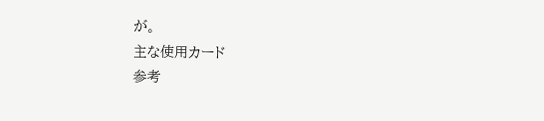が。
主な使用カード
参考